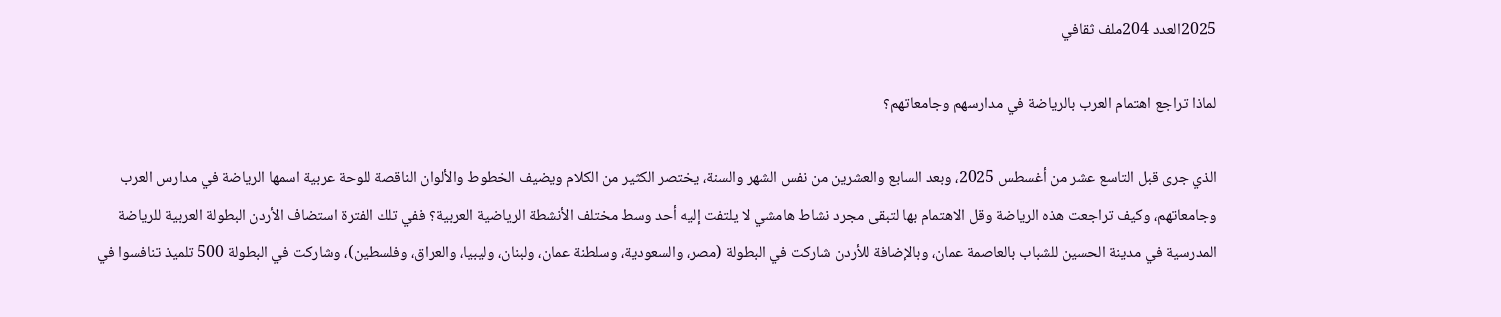2025العدد 204ملف ثقافي

لماذا تراجع اهتمام العرب بالرياضة في مدارسهم وجامعاتهم؟

الذي جرى قبل التاسع عشر من أغسطس 2025، وبعد السابع والعشرين من نفس الشهر والسنة، يختصر الكثير من الكلام ويضيف الخطوط والألوان الناقصة للوحة عربية اسمها الرياضة في مدارس العرب وجامعاتهم، وكيف تراجعت هذه الرياضة وقل الاهتمام بها لتبقى مجرد نشاط هامشي لا يلتفت إليه أحد وسط مختلف الأنشطة الرياضية العربية؟ ففي تلك الفترة استضاف الأردن البطولة العربية للرياضة المدرسية في مدينة الحسين للشباب بالعاصمة عمان، وبالإضافة للأردن شاركت في البطولة (مصر، والسعودية، وسلطنة عمان، ولبنان، وليبيا، والعراق، وفلسطين)، وشاركت في البطولة 500 تلميذ تنافسوا في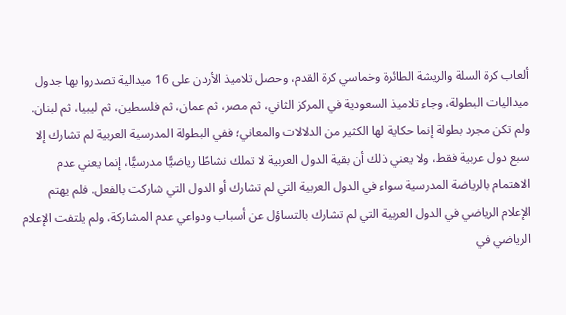ألعاب كرة السلة والريشة الطائرة وخماسي كرة القدم، وحصل تلاميذ الأردن على 16 ميدالية تصدروا بها جدول ميداليات البطولة، وجاء تلاميذ السعودية في المركز الثاني، ثم مصر، ثم عمان، ثم فلسطين، ثم ليبيا، ثم لبنان. ولم تكن مجرد بطولة إنما حكاية لها الكثير من الدلالات والمعاني؛ ففي البطولة المدرسية العربية لم تشارك إلا سبع دول عربية فقط، ولا يعني ذلك أن بقية الدول العربية لا تملك نشاطًا رياضيًّا مدرسيًّا، إنما يعني عدم الاهتمام بالرياضة المدرسية سواء في الدول العربية التي لم تشارك أو الدول التي شاركت بالفعل. فلم يهتم الإعلام الرياضي في الدول العربية التي لم تشارك بالتساؤل عن أسباب ودواعي عدم المشاركة، ولم يلتفت الإعلام الرياضي في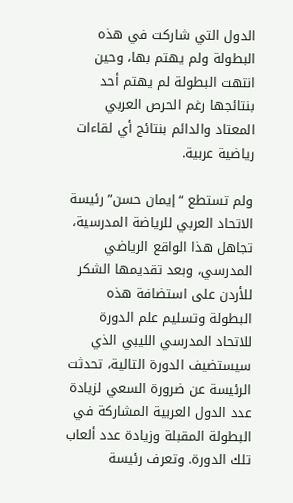الدول التي شاركت في هذه البطولة ولم يهتم بها، وحين انتهت البطولة لم يهتم أحد بنتائجها رغم الحرص العربي المعتاد والدائم بنتائج أي لقاءات رياضية عربية.

ولم تستطع “إيمان حسن” رئيسة الاتحاد العربي للرياضة المدرسية، تجاهل هذا الواقع الرياضي المدرسي، وبعد تقديمها الشكر للأردن على استضافة هذه البطولة وتسليم علم الدورة للاتحاد المدرسي الليبي الذي سيستضيف الدورة التالية، تحدثت الرئيسة عن ضرورة السعي لزيادة عدد الدول العربية المشاركة في البطولة المقبلة وزيادة عدد ألعاب تلك الدورة. وتعرف رئيسة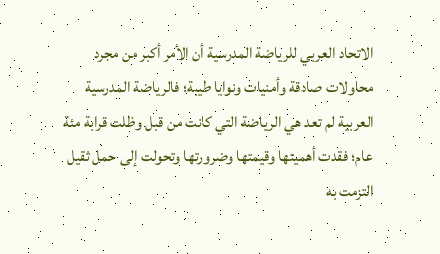الاتحاد العربي للرياضة المدرسية أن الأمر أكبر من مجرد محاولات صادقة وأمنيات ونوايا طيبة؛ فالرياضة المدرسية العربية لم تعد هي الرياضة التي كانت من قبل وظلت قرابة مئة عام؛ فقدت أهميتها وقيمتها وضرورتها وتحولت إلى حمل ثقيل التزمت به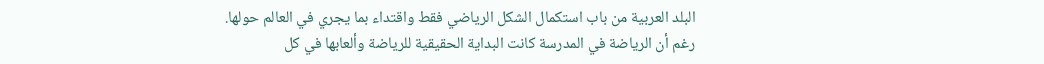البلد العربية من باب استكمال الشكل الرياضي فقط واقتداء بما يجري في العالم حولها. رغم أن الرياضة في المدرسة كانت البداية الحقيقية للرياضة وألعابها في كل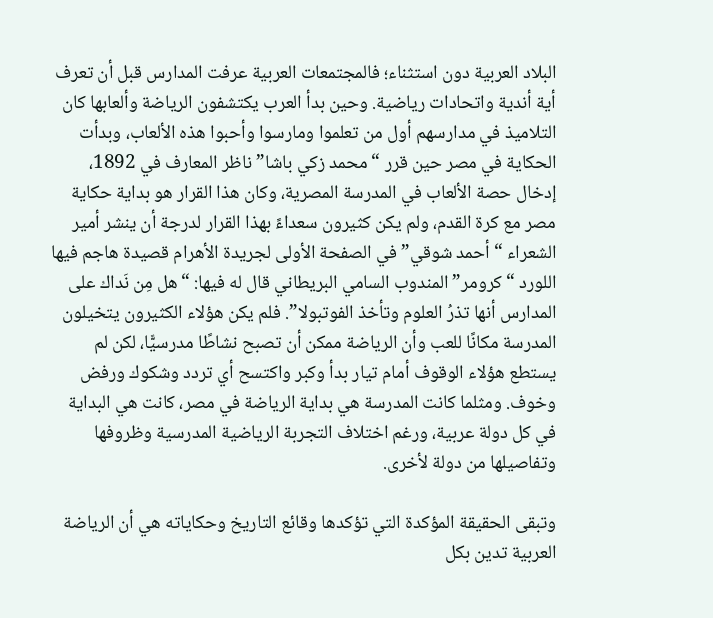البلاد العربية دون استثناء؛ فالمجتمعات العربية عرفت المدارس قبل أن تعرف أية أندية واتحادات رياضية. وحين بدأ العرب يكتشفون الرياضة وألعابها كان التلاميذ في مدارسهم أول من تعلموا ومارسوا وأحبوا هذه الألعاب، وبدأت الحكاية في مصر حين قرر “محمد زكي باشا” ناظر المعارف في 1892، إدخال حصة الألعاب في المدرسة المصرية، وكان هذا القرار هو بداية حكاية مصر مع كرة القدم، ولم يكن كثيرون سعداءً بهذا القرار لدرجة أن ينشر أمير الشعراء “أحمد شوقي” في الصفحة الأولى لجريدة الأهرام قصيدة هاجم فيها اللورد “كرومر” المندوب السامي البريطاني قال له فيها: “هل مِن نَداك على المدارس أنها تذرُ العلوم وتأخذ الفوتبولا”. فلم يكن هؤلاء الكثيرون يتخيلون المدرسة مكانًا للعب وأن الرياضة ممكن أن تصبح نشاطًا مدرسيًّا، لكن لم يستطع هؤلاء الوقوف أمام تيار بدأ وكبر واكتسح أي تردد وشكوك ورفض وخوف. ومثلما كانت المدرسة هي بداية الرياضة في مصر، كانت هي البداية في كل دولة عربية، ورغم اختلاف التجربة الرياضية المدرسية وظروفها وتفاصيلها من دولة لأخرى.

وتبقى الحقيقة المؤكدة التي تؤكدها وقائع التاريخ وحكاياته هي أن الرياضة العربية تدين بكل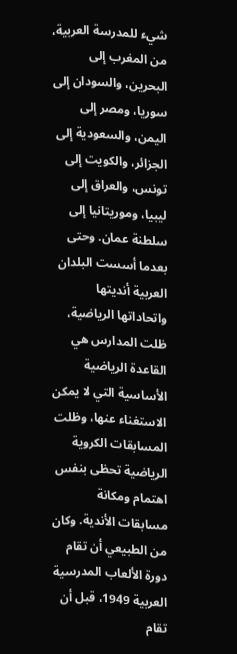شيء للمدرسة العربية، من المغرب إلى البحرين، والسودان إلى سوريا، ومصر إلى اليمن، والسعودية إلى الجزائر، والكويت إلى تونس، والعراق إلى ليبيا، وموريتانيا إلى سلطنة عمان. وحتى بعدما أسست البلدان العربية أنديتها واتحاداتها الرياضية، ظلت المدارس هي القاعدة الرياضية الأساسية التي لا يمكن الاستغناء عنها، وظلت المسابقات الكروية الرياضية تحظى بنفس اهتمام ومكانة مسابقات الأندية. وكان من الطبيعي أن تقام دورة الألعاب المدرسية العربية 1949، قبل أن تقام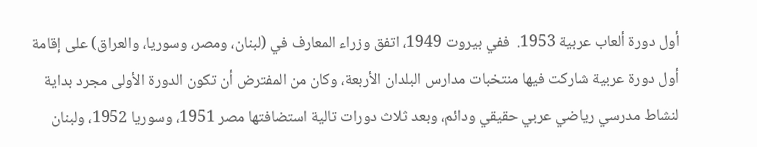أول دورة ألعاب عربية 1953.  ففي بيروت 1949، اتفق وزراء المعارف في (لبنان، ومصر، وسوريا، والعراق) على إقامة أول دورة عربية شاركت فيها منتخبات مدارس البلدان الأربعة، وكان من المفترض أن تكون الدورة الأولى مجرد بداية لنشاط مدرسي رياضي عربي حقيقي ودائم، وبعد ثلاث دورات تالية استضافتها مصر 1951، وسوريا 1952، ولبنان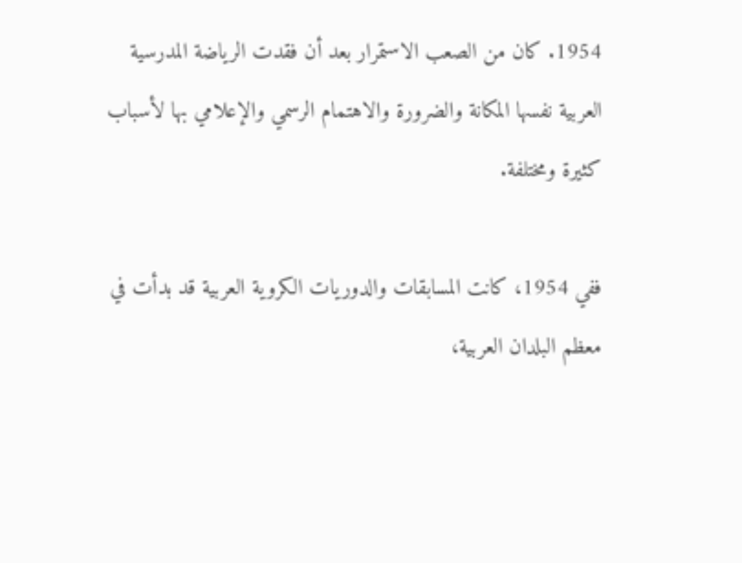1954. كان من الصعب الاستمرار بعد أن فقدت الرياضة المدرسية العربية نفسها المكانة والضرورة والاهتمام الرسمي والإعلامي بها لأسباب كثيرة ومختلفة.

ففي 1954، كانت المسابقات والدوريات الكروية العربية قد بدأت في معظم البلدان العربية،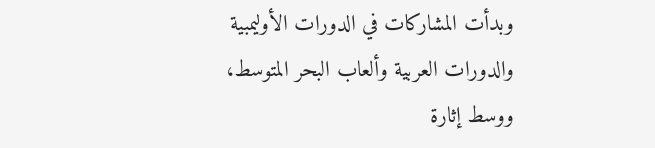وبدأت المشاركات في الدورات الأوليمبية والدورات العربية وألعاب البحر المتوسط، ووسط إثارة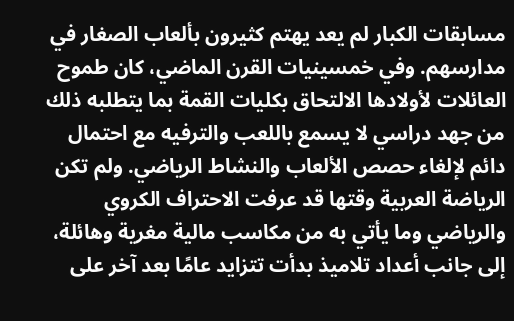مسابقات الكبار لم يعد يهتم كثيرون بألعاب الصغار في مدارسهم. وفي خمسينيات القرن الماضي، كان طموح العائلات لأولادها الالتحاق بكليات القمة بما يتطلبه ذلك من جهد دراسي لا يسمع باللعب والترفيه مع احتمال دائم لإلغاء حصص الألعاب والنشاط الرياضي. ولم تكن الرياضة العربية وقتها قد عرفت الاحتراف الكروي والرياضي وما يأتي به من مكاسب مالية مغرية وهائلة، إلى جانب أعداد تلاميذ بدأت تتزايد عامًا بعد آخر على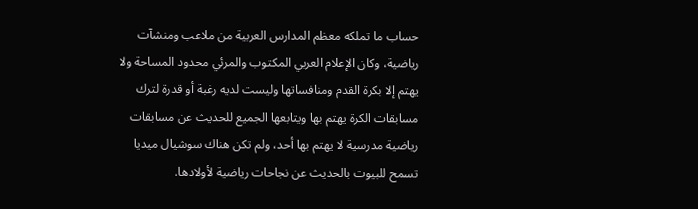حساب ما تملكه معظم المدارس العربية من ملاعب ومنشآت رياضية، وكان الإعلام العربي المكتوب والمرئي محدود المساحة ولا يهتم إلا بكرة القدم ومنافساتها وليست لديه رغبة أو قدرة لترك مسابقات الكرة يهتم بها ويتابعها الجميع للحديث عن مسابقات رياضية مدرسية لا يهتم بها أحد، ولم تكن هناك سوشيال ميديا تسمح للبيوت بالحديث عن نجاحات رياضية لأولادها.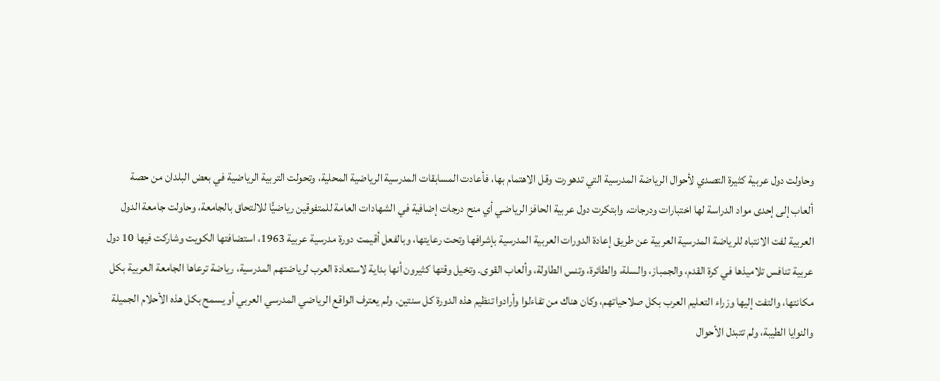وحاولت دول عربية كثيرة التصدي لأحوال الرياضة المدرسية التي تدهورت وقل الاهتمام بها، فأعادت المسابقات المدرسية الرياضية المحلية، وتحولت التربية الرياضية في بعض البلدان من حصة ألعاب إلى إحدى مواد الدراسة لها اختبارات ودرجات. وابتكرت دول عربية الحافز الرياضي أي منح درجات إضافية في الشهادات العامة للمتفوقين رياضيًّا للالتحاق بالجامعة، وحاولت جامعة الدول العربية لفت الانتباه للرياضة المدرسية العربية عن طريق إعادة الدورات العربية المدرسية بإشرافها وتحت رعايتها، وبالفعل أقيمت دورة مدرسية عربية 1963، استضافتها الكويت وشاركت فيها 10 دول عربية تنافس تلاميذها في كرة القدم، والجمباز، والسلة، والطائرة، وتنس الطاولة، وألعاب القوى. وتخيل وقتها كثيرون أنها بداية لاستعادة العرب لرياضتهم المدرسية، رياضة ترعاها الجامعة العربية بكل مكانتها، والتفت إليها وزراء التعليم العرب بكل صلاحياتهم، وكان هناك من تفاءلوا وأرادوا تنظيم هذه الدورة كل سنتين. ولم يعترف الواقع الرياضي المدرسي العربي أو يسمح بكل هذه الأحلام الجميلة والنوايا الطيبة، ولم تتبدل الأحوال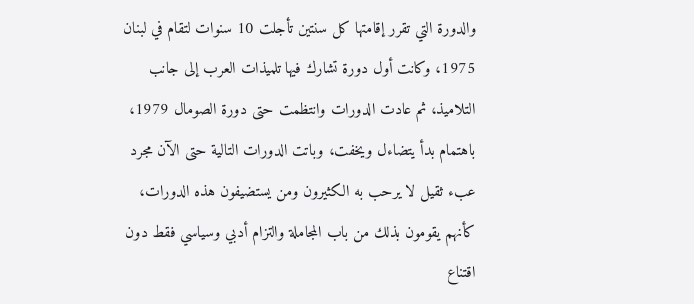والدورة التي تقرر إقامتها كل سنتين تأجلت 10 سنوات لتقام في لبنان 1975، وكانت أول دورة تشارك فيها تلميذات العرب إلى جانب التلاميذ، ثم عادت الدورات وانتظمت حتى دورة الصومال 1979، باهتمام بدأ يتضاءل ويخفت، وباتت الدورات التالية حتى الآن مجرد عبء ثقيل لا يرحب به الكثيرون ومن يستضيفون هذه الدورات، كأنهم يقومون بذلك من باب المجاملة والتزام أدبي وسياسي فقط دون اقتناع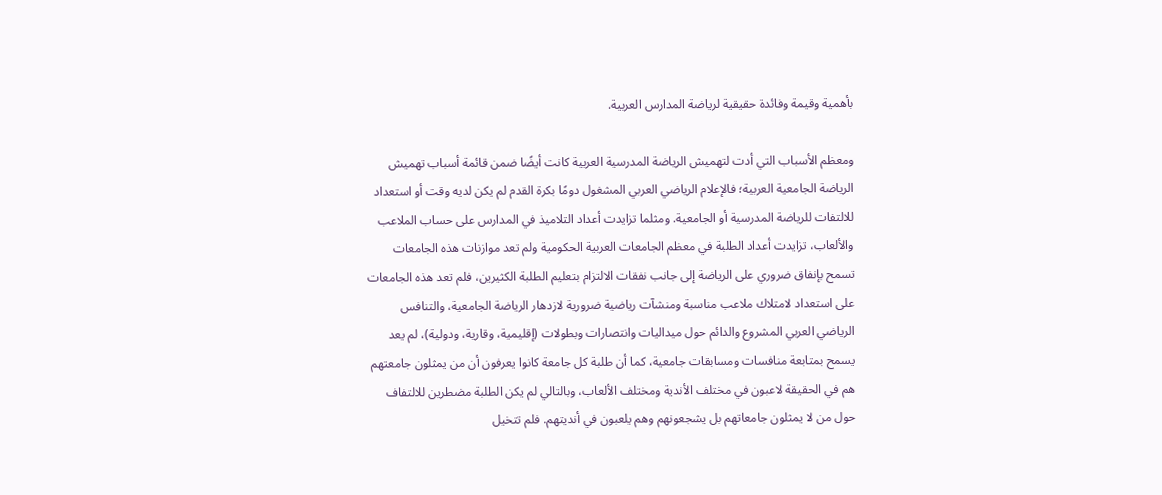بأهمية وقيمة وفائدة حقيقية لرياضة المدارس العربية.

ومعظم الأسباب التي أدت لتهميش الرياضة المدرسية العربية كانت أيضًا ضمن قائمة أسباب تهميش الرياضة الجامعية العربية؛ فالإعلام الرياضي العربي المشغول دومًا بكرة القدم لم يكن لديه وقت أو استعداد للالتفات للرياضة المدرسية أو الجامعية. ومثلما تزايدت أعداد التلاميذ في المدارس على حساب الملاعب والألعاب، تزايدت أعداد الطلبة في معظم الجامعات العربية الحكومية ولم تعد موازنات هذه الجامعات تسمح بإنفاق ضروري على الرياضة إلى جانب نفقات الالتزام بتعليم الطلبة الكثيرين، فلم تعد هذه الجامعات على استعداد لامتلاك ملاعب مناسبة ومنشآت رياضية ضرورية لازدهار الرياضة الجامعية، والتنافس الرياضي العربي المشروع والدائم حول ميداليات وانتصارات وبطولات (إقليمية، وقارية، ودولية)، لم يعد يسمح بمتابعة منافسات ومسابقات جامعية، كما أن طلبة كل جامعة كانوا يعرفون أن من يمثلون جامعتهم هم في الحقيقة لاعبون في مختلف الأندية ومختلف الألعاب، وبالتالي لم يكن الطلبة مضطرين للالتفاف حول من لا يمثلون جامعاتهم بل يشجعونهم وهم يلعبون في أنديتهم. فلم تتخيل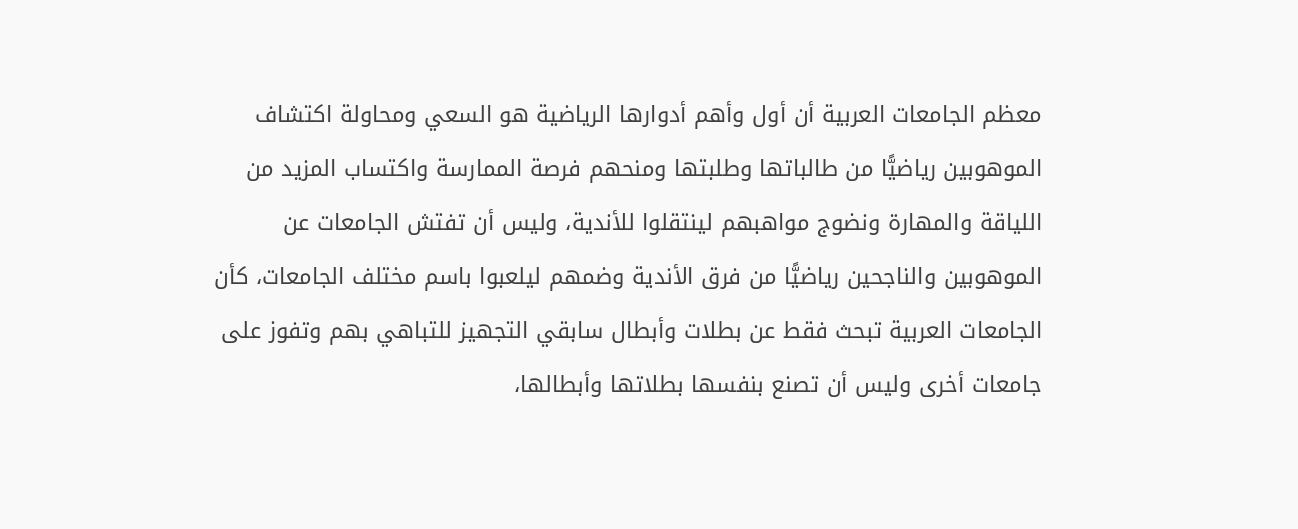معظم الجامعات العربية أن أول وأهم أدوارها الرياضية هو السعي ومحاولة اكتشاف الموهوبين رياضيًّا من طالباتها وطلبتها ومنحهم فرصة الممارسة واكتساب المزيد من اللياقة والمهارة ونضوج مواهبهم لينتقلوا للأندية، وليس أن تفتش الجامعات عن الموهوبين والناجحين رياضيًّا من فرق الأندية وضمهم ليلعبوا باسم مختلف الجامعات، كأن الجامعات العربية تبحث فقط عن بطلات وأبطال سابقي التجهيز للتباهي بهم وتفوز على جامعات أخرى وليس أن تصنع بنفسها بطلاتها وأبطالها،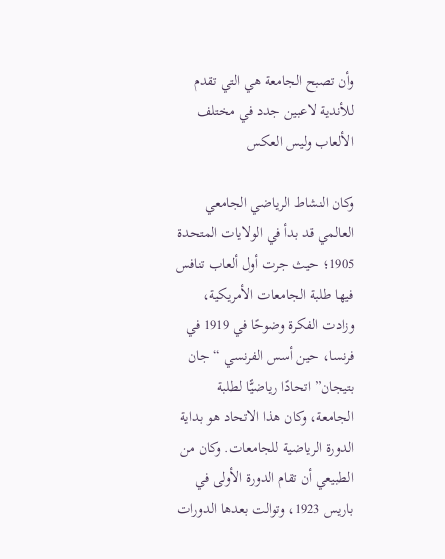وأن تصبح الجامعة هي التي تقدم للأندية لاعبين جدد في مختلف الألعاب وليس العكس

وكان النشاط الرياضي الجامعي العالمي قد بدأ في الولايات المتحدة 1905؛ حيث جرت أول ألعاب تنافس فيها طلبة الجامعات الأمريكية، وزادت الفكرة وضوحًا في 1919 في فرنسا، حين أسس الفرنسي “جان بتيجان” اتحادًا رياضيًّا لطلبة الجامعة، وكان هذا الاتحاد هو بداية الدورة الرياضية للجامعات. وكان من الطبيعي أن تقام الدورة الأولى في باريس 1923، وتوالت بعدها الدورات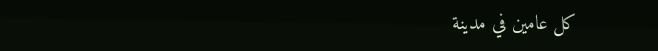كل عامين في مدينة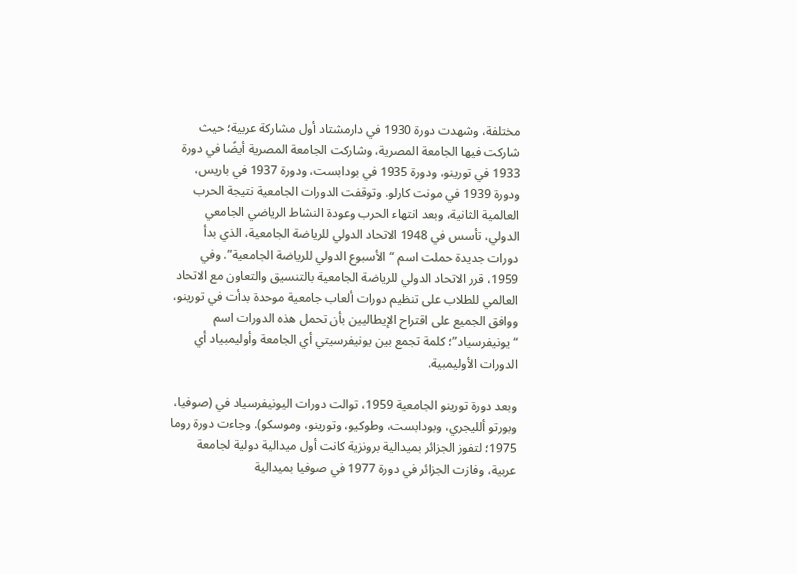مختلفة، وشهدت دورة 1930 في دارمشتاد أول مشاركة عربية؛ حيث شاركت فيها الجامعة المصرية، وشاركت الجامعة المصرية أيضًا في دورة 1933 في تورينو، ودورة 1935 في بودابست، ودورة 1937 في باريس، ودورة 1939 في مونت كارلو. وتوقفت الدورات الجامعية نتيجة الحرب العالمية الثانية، وبعد انتهاء الحرب وعودة النشاط الرياضي الجامعي الدولي، تأسس في 1948 الاتحاد الدولي للرياضة الجامعية، الذي بدأ دورات جديدة حملت اسم “الأسبوع الدولي للرياضة الجامعية”. وفي 1959، قرر الاتحاد الدولي للرياضة الجامعية بالتنسيق والتعاون مع الاتحاد العالمي للطلاب على تنظيم دورات ألعاب جامعية موحدة بدأت في تورينو، ووافق الجميع على اقتراح الإيطاليين بأن تحمل هذه الدورات اسم “يونيفرسياد”؛ كلمة تجمع بين يونيفرسيتي أي الجامعة وأوليمبياد أي الدورات الأوليمبية.

وبعد دورة تورينو الجامعية 1959، توالت دورات اليونيفرسياد في (صوفيا، وبورتو ألليجري، وبودابست، وطوكيو، وتورينو، وموسكو). وجاءت دورة روما 1975؛ لتفوز الجزائر بميدالية برونزية كانت أول ميدالية دولية لجامعة عربية، وفازت الجزائر في دورة 1977 في صوفيا بميدالية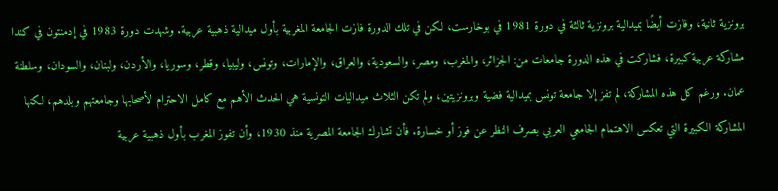برونزية ثانية، وفازت أيضًا بميدالية برونزية ثالثة في دورة 1981 في بوخارست، لكن في تلك الدورة فازت الجامعة المغربية بأول ميدالية ذهبية عربية. وشهدت دورة 1983 في إدمنتون في كندا مشاركة عربية كبيرة، فشاركت في هذه الدورة جامعات من: الجزائر، والمغرب، ومصر، والسعودية، والعراق، والإمارات، وتونس، وليبيا، وقطر، وسوريا، والأردن، ولبنان، والسودان، وسلطنة عمان. ورغم كل هذه المشاركة، لم تفز إلا جامعة تونس بميدالية فضية وبرونزيتين، ولم تكن الثلاث ميداليات التونسية هي الحدث الأهم مع كامل الاحترام لأصحابها وجامعتهم وبلدهم، لكنها المشاركة الكبيرة التي تعكس الاهتمام الجامعي العربي بصرف النظر عن فوز أو خسارة. فأن تشارك الجامعة المصرية منذ 1930، وأن تفوز المغرب بأول ذهبية عربية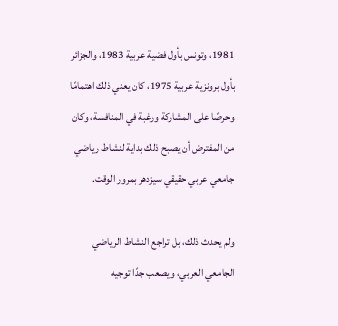1981، وتونس بأول فضية عربية 1983، والجزائر بأول برونزية عربية 1975، كان يعني ذلك اهتمامًا وحرصًا على المشاركة ورغبة في المنافسة، وكان من المفترض أن يصبح ذلك بداية لنشاط رياضي جامعي عربي حقيقي سيزدهر بمرور الوقت.

ولم يحدث ذلك، بل تراجع النشاط الرياضي الجامعي العربي، ويصعب جدًا توجيه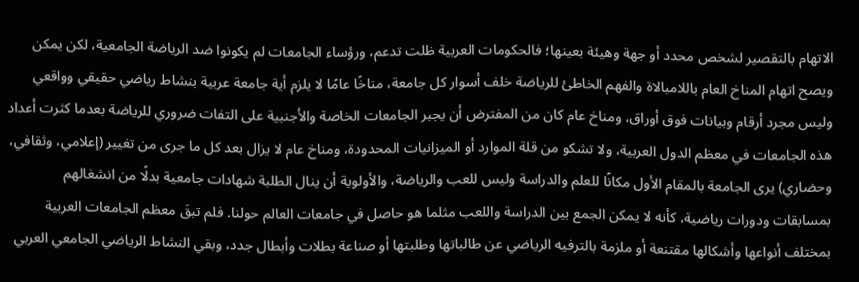الاتهام بالتقصير لشخص محدد أو جهة وهيئة بعينها؛ فالحكومات العربية ظلت تدعم، ورؤساء الجامعات لم يكونوا ضد الرياضة الجامعية، لكن يمكن ويصح اتهام المناخ العام باللامبالاة والفهم الخاطئ للرياضة خلف أسوار كل جامعة، مناخًا عامًا لا يلزم أية جامعة عربية بنشاط رياضي حقيقي وواقعي وليس مجرد أرقام وبيانات فوق أوراق، ومناخ عام كان من المفترض أن يجبر الجامعات الخاصة والأجنبية على التفات ضروري للرياضة بعدما كثرت أعداد هذه الجامعات في معظم الدول العربية، ولا تشكو من قلة الموارد أو الميزانيات المحدودة، ومناخ عام لا يزال بعد كل ما جرى من تغيير (إعلامي، وثقافي، وحضاري) يرى الجامعة بالمقام الأول مكانًا للعلم والدراسة وليس للعب والرياضة، والأولوية أن ينال الطلبة شهادات جامعية بدلًا من انشغالهم بمسابقات ودورات رياضية، كأنه لا يمكن الجمع بين الدراسة واللعب مثلما هو حاصل في جامعات العالم حولنا. فلم تبقَ معظم الجامعات العربية بمختلف أنواعها وأشكالها مقتنعة أو ملزمة بالترفيه الرياضي عن طالباتها وطلبتها أو صناعة بطلات وأبطال جدد، وبقي النشاط الرياضي الجامعي العربي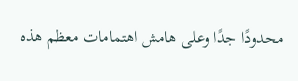محدودًا جدًا وعلى هامش اهتمامات معظم هذه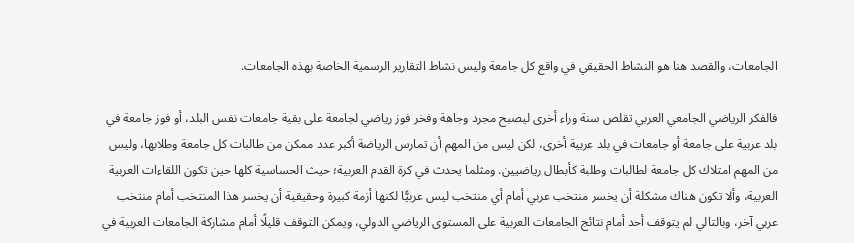الجامعات، والقصد هنا هو النشاط الحقيقي في واقع كل جامعة وليس نشاط التقارير الرسمية الخاصة بهذه الجامعات.

فالفكر الرياضي الجامعي العربي تقلص سنة وراء أخرى ليصبح مجرد وجاهة وفخر فوز رياضي لجامعة على بقية جامعات نفس البلد، أو فوز جامعة في بلد عربية على جامعة أو جامعات في بلد عربية أخرى، لكن ليس من المهم أن تمارس الرياضة أكبر عدد ممكن من طالبات كل جامعة وطلابها، وليس من المهم امتلاك كل جامعة لطالبات وطلبة كأبطال رياضيين. ومثلما يحدث في كرة القدم العربية؛ حيث الحساسية كلها حين تكون اللقاءات العربية العربية، وألا تكون هناك مشكلة أن يخسر منتخب عربي أمام أي منتخب ليس عربيًّا لكنها أزمة كبيرة وحقيقية أن يخسر هذا المنتخب أمام منتخب عربي آخر، وبالتالي لم يتوقف أحد أمام نتائج الجامعات العربية على المستوى الرياضي الدولي، ويمكن التوقف قليلًا أمام مشاركة الجامعات العربية في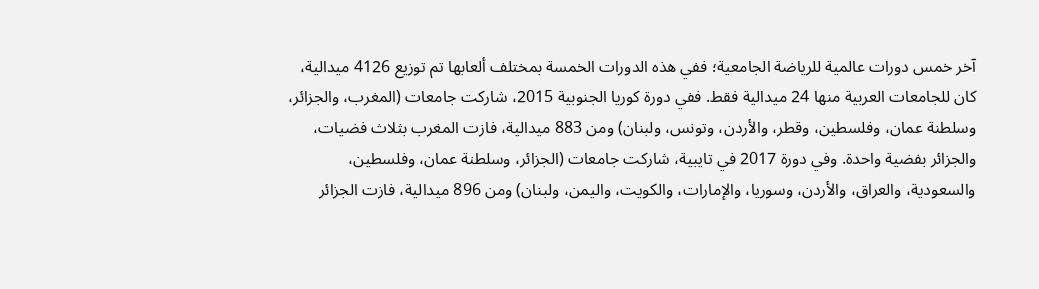آخر خمس دورات عالمية للرياضة الجامعية؛ ففي هذه الدورات الخمسة بمختلف ألعابها تم توزيع 4126 ميدالية، كان للجامعات العربية منها 24 ميدالية فقط. ففي دورة كوريا الجنوبية 2015، شاركت جامعات (المغرب، والجزائر، وسلطنة عمان، وفلسطين، وقطر، والأردن، وتونس، ولبنان) ومن 883 ميدالية، فازت المغرب بثلاث فضيات، والجزائر بفضية واحدة. وفي دورة 2017 في تايبية، شاركت جامعات (الجزائر، وسلطنة عمان، وفلسطين، والسعودية، والعراق، والأردن، وسوريا، والإمارات، والكويت، واليمن، ولبنان) ومن 896 ميدالية، فازت الجزائر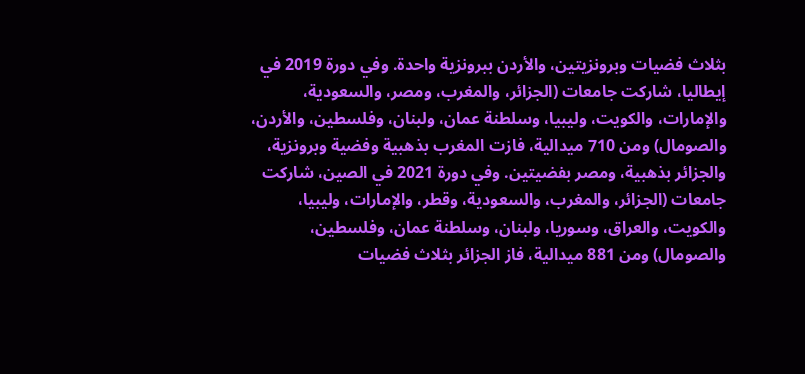بثلاث فضيات وبرونزيتين، والأردن ببرونزية واحدة. وفي دورة 2019 في إيطاليا، شاركت جامعات (الجزائر، والمغرب، ومصر، والسعودية، والإمارات، والكويت، وليبيا، وسلطنة عمان، ولبنان، وفلسطين، والأردن، والصومال) ومن 710 ميدالية، فازت المغرب بذهبية وفضية وبرونزية، والجزائر بذهبية، ومصر بفضيتين. وفي دورة 2021 في الصين، شاركت جامعات (الجزائر، والمغرب، والسعودية، وقطر، والإمارات، وليبيا، والكويت، والعراق، وسوريا، ولبنان، وسلطنة عمان، وفلسطين، والصومال) ومن 881 ميدالية، فاز الجزائر بثلاث فضيات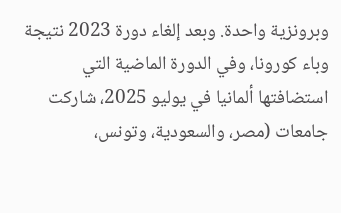وبرونزية واحدة. وبعد إلغاء دورة 2023 نتيجة وباء كورونا، وفي الدورة الماضية التي استضافتها ألمانيا في يوليو 2025، شاركت جامعات (مصر، والسعودية، وتونس،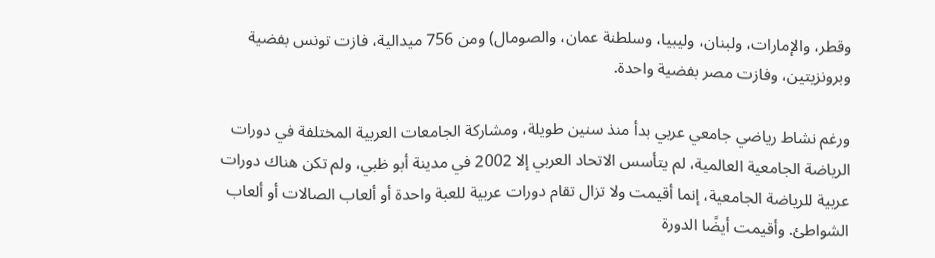وقطر، والإمارات، ولبنان، وليبيا، وسلطنة عمان، والصومال) ومن 756 ميدالية، فازت تونس بفضية وبرونزيتين، وفازت مصر بفضية واحدة.

ورغم نشاط رياضي جامعي عربي بدأ منذ سنين طويلة، ومشاركة الجامعات العربية المختلفة في دورات الرياضة الجامعية العالمية، لم يتأسس الاتحاد العربي إلا 2002 في مدينة أبو ظبي، ولم تكن هناك دورات عربية للرياضة الجامعية، إنما أقيمت ولا تزال تقام دورات عربية للعبة واحدة أو ألعاب الصالات أو ألعاب الشواطئ. وأقيمت أيضًا الدورة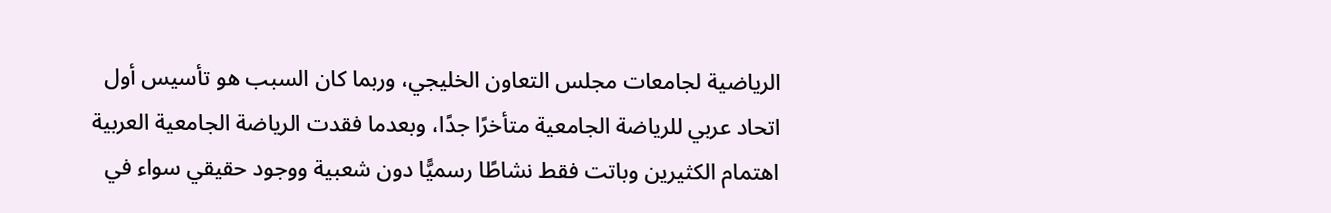الرياضية لجامعات مجلس التعاون الخليجي، وربما كان السبب هو تأسيس أول اتحاد عربي للرياضة الجامعية متأخرًا جدًا، وبعدما فقدت الرياضة الجامعية العربية اهتمام الكثيرين وباتت فقط نشاطًا رسميًّا دون شعبية ووجود حقيقي سواء في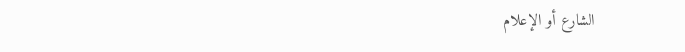الشارع أو الإعلام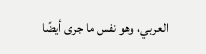العربي، وهو نفس ما جرى أيضًا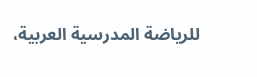للرياضة المدرسية العربية،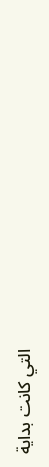التي كانت بداية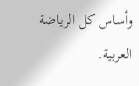وأساس كل الرياضة العربية.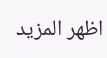اظهر المزيد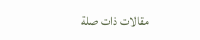مقالات ذات صلة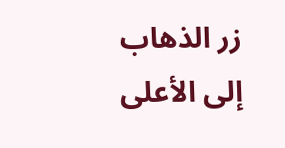زر الذهاب إلى الأعلى